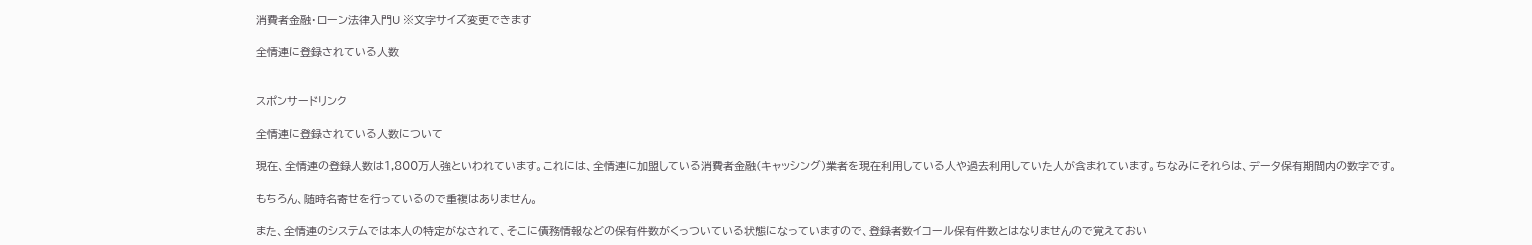消費者金融・ローン法律入門U ※文字サイズ変更できます

全情連に登録されている人数


スポンサードリンク

全情連に登録されている人数について

現在、全情連の登録人数は1,800万人強といわれています。これには、全情連に加盟している消費者金融(キャッシング)業者を現在利用している人や過去利用していた人が含まれています。ちなみにそれらは、データ保有期間内の数字です。

もちろん、随時名寄せを行っているので重複はありません。

また、全情連のシステムでは本人の特定がなされて、そこに債務情報などの保有件数がくっついている状態になっていますので、登録者数イコール保有件数とはなりませんので覚えておい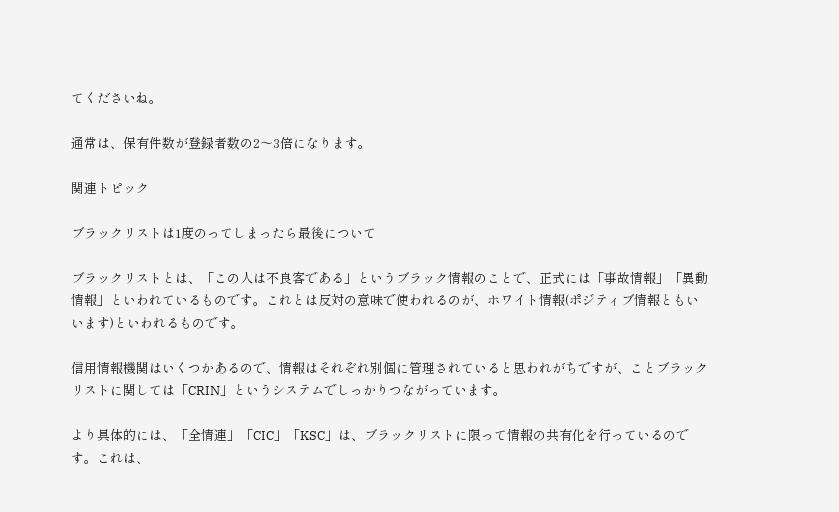てくださいね。

通常は、保有件数が登録者数の2〜3倍になります。

関連トピック

ブラックリストは1度のってしまったら最後について

ブラックリストとは、「この人は不良客である」というブラック情報のことで、正式には「事故情報」「異動情報」といわれているものです。これとは反対の意味で使われるのが、ホワイト情報(ポジティブ情報ともいいます)といわれるものです。

信用情報機関はいくつかあるので、情報はそれぞれ別個に管理されていると思われがちですが、ことブラックリストに関しては「CRIN」というシステムでしっかりつながっています。

より具体的には、「全情連」「CIC」「KSC」は、ブラックリストに限って情報の共有化を行っているのです。これは、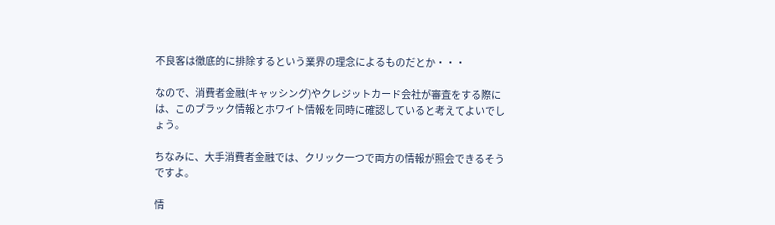不良客は徹底的に排除するという業界の理念によるものだとか・・・

なので、消費者金融(キャッシング)やクレジットカード会社が審査をする際には、このブラック情報とホワイト情報を同時に確認していると考えてよいでしょう。

ちなみに、大手消費者金融では、クリック一つで両方の情報が照会できるそうですよ。

情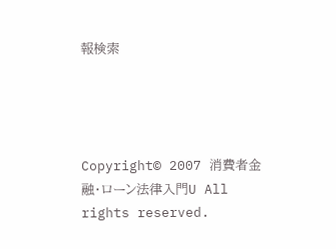報検索




Copyright© 2007 消費者金融・ローン法律入門U All rights reserved.